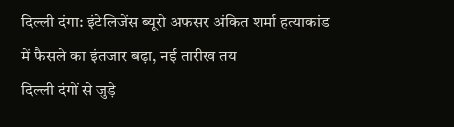दिल्ली दंगा: इंटेलिजेंस ब्यूरो अफसर अंकित शर्मा हत्याकांड में फैसले का इंतजार बढ़ा, नई तारीख तय
दिल्ली दंगों से जुड़े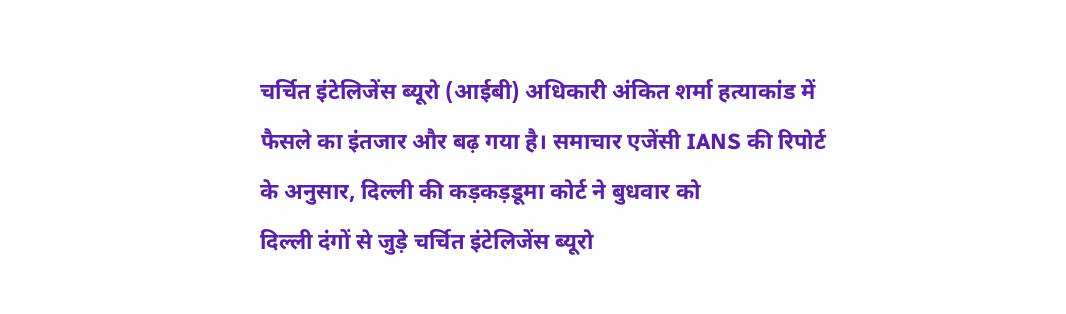चर्चित इंटेलिजेंस ब्यूरो (आईबी) अधिकारी अंकित शर्मा हत्याकांड में फैसले का इंतजार और बढ़ गया है। समाचार एजेंसी IANS की रिपोर्ट के अनुसार, दिल्ली की कड़कड़डूमा कोर्ट ने बुधवार को
दिल्ली दंगों से जुड़े चर्चित इंटेलिजेंस ब्यूरो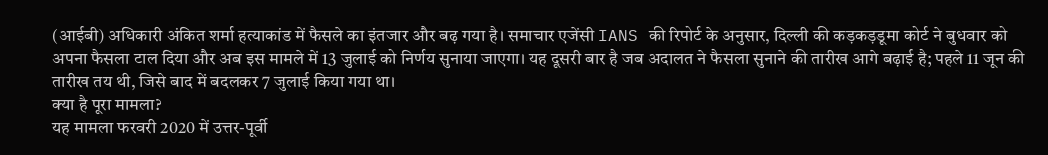(आईबी) अधिकारी अंकित शर्मा हत्याकांड में फैसले का इंतजार और बढ़ गया है। समाचार एजेंसी IANS की रिपोर्ट के अनुसार, दिल्ली की कड़कड़डूमा कोर्ट ने बुधवार को अपना फैसला टाल दिया और अब इस मामले में 13 जुलाई को निर्णय सुनाया जाएगा। यह दूसरी बार है जब अदालत ने फैसला सुनाने की तारीख आगे बढ़ाई है; पहले 11 जून की तारीख तय थी, जिसे बाद में बदलकर 7 जुलाई किया गया था।
क्या है पूरा मामला?
यह मामला फरवरी 2020 में उत्तर-पूर्वी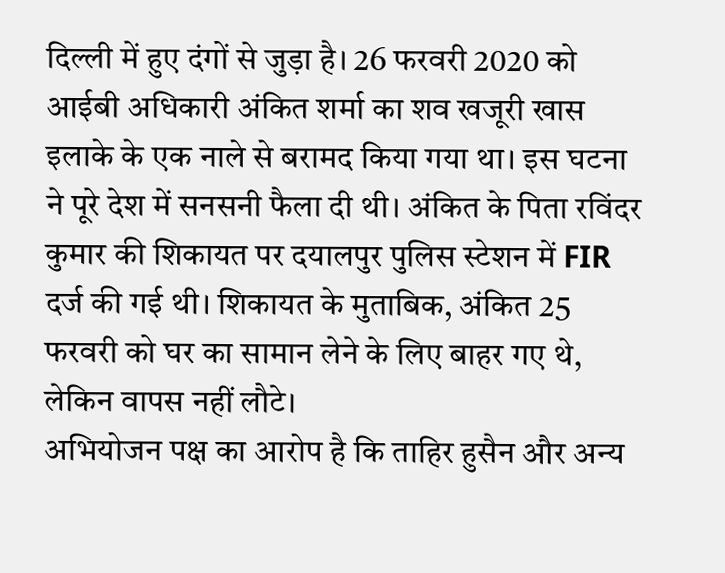दिल्ली में हुए दंगों से जुड़ा है। 26 फरवरी 2020 को आईबी अधिकारी अंकित शर्मा का शव खजूरी खास इलाके के एक नाले से बरामद किया गया था। इस घटना ने पूरे देश में सनसनी फैला दी थी। अंकित के पिता रविंदर कुमार की शिकायत पर दयालपुर पुलिस स्टेशन में FIR दर्ज की गई थी। शिकायत के मुताबिक, अंकित 25 फरवरी को घर का सामान लेने के लिए बाहर गए थे, लेकिन वापस नहीं लौटे।
अभियोजन पक्ष का आरोप है कि ताहिर हुसैन और अन्य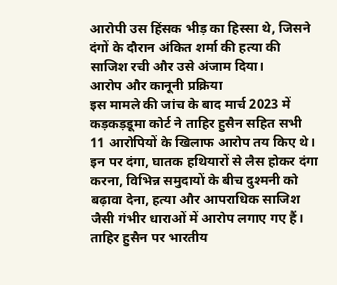आरोपी उस हिंसक भीड़ का हिस्सा थे, जिसने दंगों के दौरान अंकित शर्मा की हत्या की साजिश रची और उसे अंजाम दिया।
आरोप और कानूनी प्रक्रिया
इस मामले की जांच के बाद मार्च 2023 में कड़कड़डूमा कोर्ट ने ताहिर हुसैन सहित सभी 11 आरोपियों के खिलाफ आरोप तय किए थे। इन पर दंगा, घातक हथियारों से लैस होकर दंगा करना, विभिन्न समुदायों के बीच दुश्मनी को बढ़ावा देना, हत्या और आपराधिक साजिश जैसी गंभीर धाराओं में आरोप लगाए गए हैं। ताहिर हुसैन पर भारतीय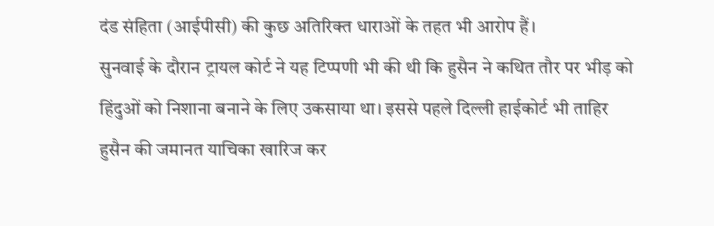दंड संहिता (आईपीसी) की कुछ अतिरिक्त धाराओं के तहत भी आरोप हैं।
सुनवाई के दौरान ट्रायल कोर्ट ने यह टिप्पणी भी की थी कि हुसैन ने कथित तौर पर भीड़ को हिंदुओं को निशाना बनाने के लिए उकसाया था। इससे पहले दिल्ली हाईकोर्ट भी ताहिर हुसैन की जमानत याचिका खारिज कर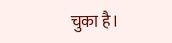चुका है।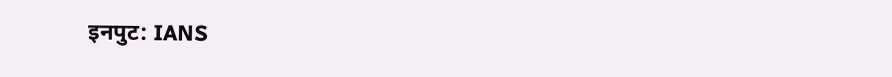इनपुट: IANS